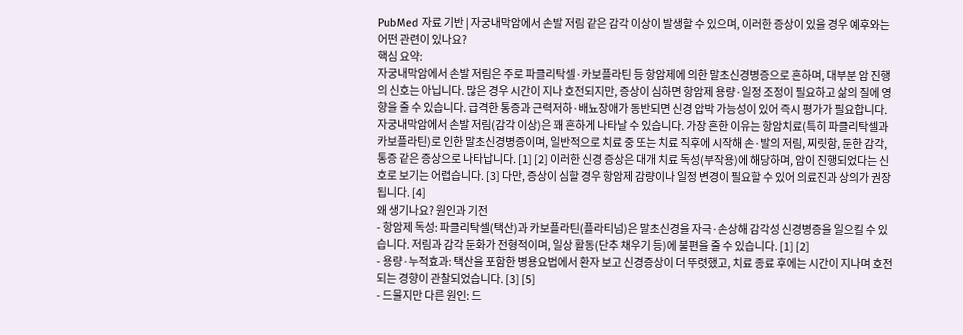PubMed 자료 기반 | 자궁내막암에서 손발 저림 같은 감각 이상이 발생할 수 있으며, 이러한 증상이 있을 경우 예후와는 어떤 관련이 있나요?
핵심 요약:
자궁내막암에서 손발 저림은 주로 파클리탁셀·카보플라틴 등 항암제에 의한 말초신경병증으로 흔하며, 대부분 암 진행의 신호는 아닙니다. 많은 경우 시간이 지나 호전되지만, 증상이 심하면 항암제 용량·일정 조정이 필요하고 삶의 질에 영향을 줄 수 있습니다. 급격한 통증과 근력저하·배뇨장애가 동반되면 신경 압박 가능성이 있어 즉시 평가가 필요합니다.
자궁내막암에서 손발 저림(감각 이상)은 꽤 흔하게 나타날 수 있습니다. 가장 흔한 이유는 항암치료(특히 파클리탁셀과 카보플라틴)로 인한 말초신경병증이며, 일반적으로 치료 중 또는 치료 직후에 시작해 손·발의 저림, 찌릿함, 둔한 감각, 통증 같은 증상으로 나타납니다. [1] [2] 이러한 신경 증상은 대개 치료 독성(부작용)에 해당하며, 암이 진행되었다는 신호로 보기는 어렵습니다. [3] 다만, 증상이 심할 경우 항암제 감량이나 일정 변경이 필요할 수 있어 의료진과 상의가 권장됩니다. [4]
왜 생기나요? 원인과 기전
- 항암제 독성: 파클리탁셀(택산)과 카보플라틴(플라티넘)은 말초신경을 자극·손상해 감각성 신경병증을 일으킬 수 있습니다. 저림과 감각 둔화가 전형적이며, 일상 활동(단추 채우기 등)에 불편을 줄 수 있습니다. [1] [2]
- 용량·누적효과: 택산을 포함한 병용요법에서 환자 보고 신경증상이 더 뚜렷했고, 치료 종료 후에는 시간이 지나며 호전되는 경향이 관찰되었습니다. [3] [5]
- 드물지만 다른 원인: 드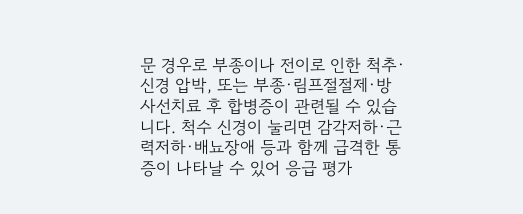문 경우로 부종이나 전이로 인한 척추·신경 압박, 또는 부종·림프절절제·방사선치료 후 합병증이 관련될 수 있습니다. 척수 신경이 눌리면 감각저하·근력저하·배뇨장애 등과 함께 급격한 통증이 나타날 수 있어 응급 평가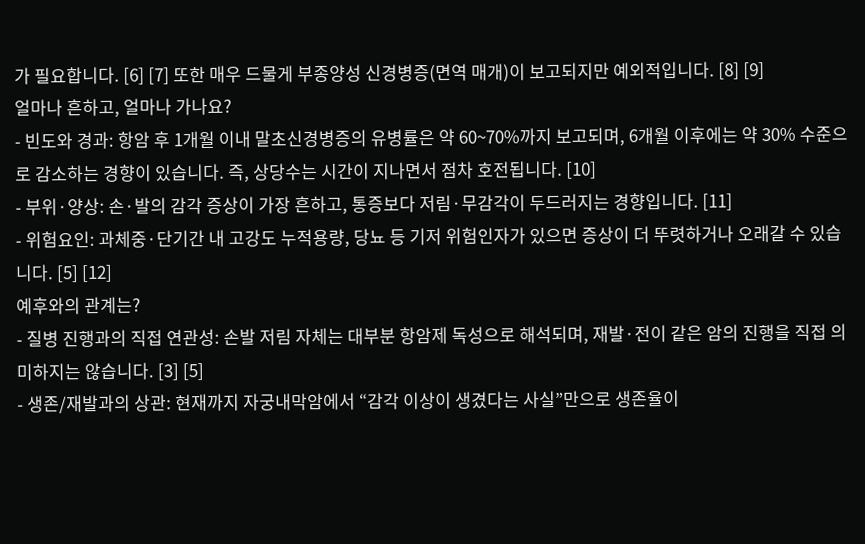가 필요합니다. [6] [7] 또한 매우 드물게 부종양성 신경병증(면역 매개)이 보고되지만 예외적입니다. [8] [9]
얼마나 흔하고, 얼마나 가나요?
- 빈도와 경과: 항암 후 1개월 이내 말초신경병증의 유병률은 약 60~70%까지 보고되며, 6개월 이후에는 약 30% 수준으로 감소하는 경향이 있습니다. 즉, 상당수는 시간이 지나면서 점차 호전됩니다. [10]
- 부위·양상: 손·발의 감각 증상이 가장 흔하고, 통증보다 저림·무감각이 두드러지는 경향입니다. [11]
- 위험요인: 과체중·단기간 내 고강도 누적용량, 당뇨 등 기저 위험인자가 있으면 증상이 더 뚜렷하거나 오래갈 수 있습니다. [5] [12]
예후와의 관계는?
- 질병 진행과의 직접 연관성: 손발 저림 자체는 대부분 항암제 독성으로 해석되며, 재발·전이 같은 암의 진행을 직접 의미하지는 않습니다. [3] [5]
- 생존/재발과의 상관: 현재까지 자궁내막암에서 “감각 이상이 생겼다는 사실”만으로 생존율이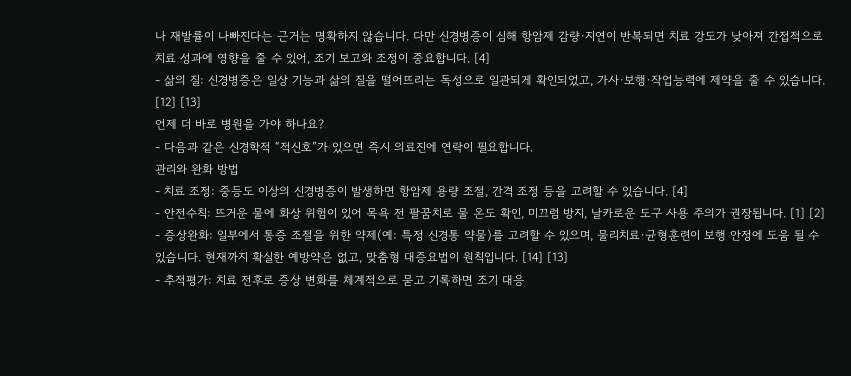나 재발률이 나빠진다는 근거는 명확하지 않습니다. 다만 신경병증이 심해 항암제 감량·지연이 반복되면 치료 강도가 낮아져 간접적으로 치료 성과에 영향을 줄 수 있어, 조기 보고와 조정이 중요합니다. [4]
- 삶의 질: 신경병증은 일상 기능과 삶의 질을 떨어뜨리는 독성으로 일관되게 확인되었고, 가사·보행·작업능력에 제약을 줄 수 있습니다. [12] [13]
언제 더 바로 병원을 가야 하나요?
- 다음과 같은 신경학적 “적신호”가 있으면 즉시 의료진에 연락이 필요합니다.
관리와 완화 방법
- 치료 조정: 중등도 이상의 신경병증이 발생하면 항암제 용량 조절, 간격 조정 등을 고려할 수 있습니다. [4]
- 안전수칙: 뜨거운 물에 화상 위험이 있어 목욕 전 팔꿈치로 물 온도 확인, 미끄럼 방지, 날카로운 도구 사용 주의가 권장됩니다. [1] [2]
- 증상완화: 일부에서 통증 조절을 위한 약제(예: 특정 신경통 약물)를 고려할 수 있으며, 물리치료·균형훈련이 보행 안정에 도움 될 수 있습니다. 현재까지 확실한 예방약은 없고, 맞춤형 대증요법이 원칙입니다. [14] [13]
- 추적평가: 치료 전후로 증상 변화를 체계적으로 묻고 기록하면 조기 대응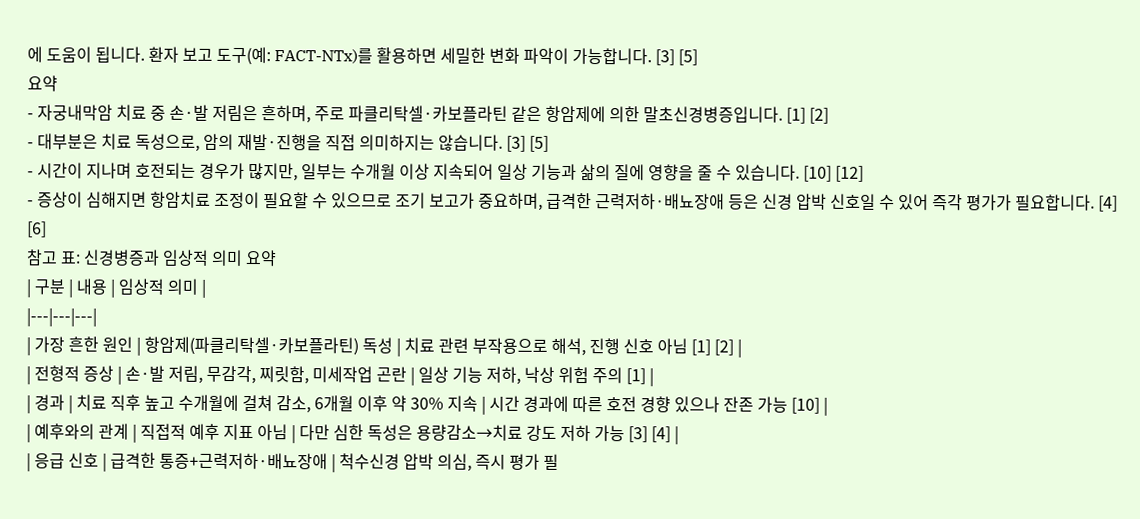에 도움이 됩니다. 환자 보고 도구(예: FACT-NTx)를 활용하면 세밀한 변화 파악이 가능합니다. [3] [5]
요약
- 자궁내막암 치료 중 손·발 저림은 흔하며, 주로 파클리탁셀·카보플라틴 같은 항암제에 의한 말초신경병증입니다. [1] [2]
- 대부분은 치료 독성으로, 암의 재발·진행을 직접 의미하지는 않습니다. [3] [5]
- 시간이 지나며 호전되는 경우가 많지만, 일부는 수개월 이상 지속되어 일상 기능과 삶의 질에 영향을 줄 수 있습니다. [10] [12]
- 증상이 심해지면 항암치료 조정이 필요할 수 있으므로 조기 보고가 중요하며, 급격한 근력저하·배뇨장애 등은 신경 압박 신호일 수 있어 즉각 평가가 필요합니다. [4] [6]
참고 표: 신경병증과 임상적 의미 요약
| 구분 | 내용 | 임상적 의미 |
|---|---|---|
| 가장 흔한 원인 | 항암제(파클리탁셀·카보플라틴) 독성 | 치료 관련 부작용으로 해석, 진행 신호 아님 [1] [2] |
| 전형적 증상 | 손·발 저림, 무감각, 찌릿함, 미세작업 곤란 | 일상 기능 저하, 낙상 위험 주의 [1] |
| 경과 | 치료 직후 높고 수개월에 걸쳐 감소, 6개월 이후 약 30% 지속 | 시간 경과에 따른 호전 경향 있으나 잔존 가능 [10] |
| 예후와의 관계 | 직접적 예후 지표 아님 | 다만 심한 독성은 용량감소→치료 강도 저하 가능 [3] [4] |
| 응급 신호 | 급격한 통증+근력저하·배뇨장애 | 척수신경 압박 의심, 즉시 평가 필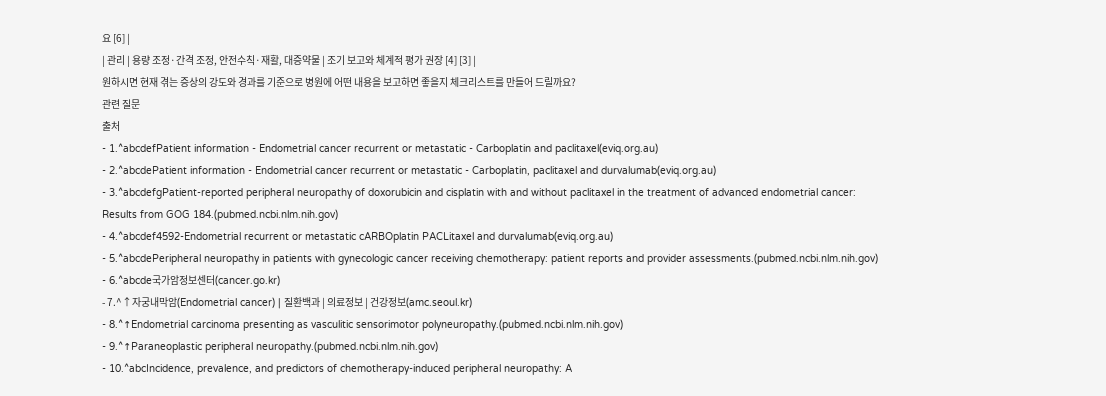요 [6] |
| 관리 | 용량 조정·간격 조정, 안전수칙·재활, 대증약물 | 조기 보고와 체계적 평가 권장 [4] [3] |
원하시면 현재 겪는 증상의 강도와 경과를 기준으로 병원에 어떤 내용을 보고하면 좋을지 체크리스트를 만들어 드릴까요?
관련 질문
출처
- 1.^abcdefPatient information - Endometrial cancer recurrent or metastatic - Carboplatin and paclitaxel(eviq.org.au)
- 2.^abcdePatient information - Endometrial cancer recurrent or metastatic - Carboplatin, paclitaxel and durvalumab(eviq.org.au)
- 3.^abcdefgPatient-reported peripheral neuropathy of doxorubicin and cisplatin with and without paclitaxel in the treatment of advanced endometrial cancer: Results from GOG 184.(pubmed.ncbi.nlm.nih.gov)
- 4.^abcdef4592-Endometrial recurrent or metastatic cARBOplatin PACLitaxel and durvalumab(eviq.org.au)
- 5.^abcdePeripheral neuropathy in patients with gynecologic cancer receiving chemotherapy: patient reports and provider assessments.(pubmed.ncbi.nlm.nih.gov)
- 6.^abcde국가암정보센터(cancer.go.kr)
- 7.^↑자궁내막암(Endometrial cancer) | 질환백과 | 의료정보 | 건강정보(amc.seoul.kr)
- 8.^↑Endometrial carcinoma presenting as vasculitic sensorimotor polyneuropathy.(pubmed.ncbi.nlm.nih.gov)
- 9.^↑Paraneoplastic peripheral neuropathy.(pubmed.ncbi.nlm.nih.gov)
- 10.^abcIncidence, prevalence, and predictors of chemotherapy-induced peripheral neuropathy: A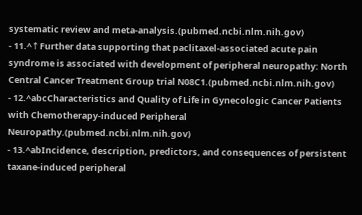systematic review and meta-analysis.(pubmed.ncbi.nlm.nih.gov)
- 11.^↑Further data supporting that paclitaxel-associated acute pain syndrome is associated with development of peripheral neuropathy: North Central Cancer Treatment Group trial N08C1.(pubmed.ncbi.nlm.nih.gov)
- 12.^abcCharacteristics and Quality of Life in Gynecologic Cancer Patients with Chemotherapy-induced Peripheral Neuropathy.(pubmed.ncbi.nlm.nih.gov)
- 13.^abIncidence, description, predictors, and consequences of persistent taxane-induced peripheral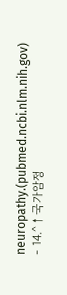neuropathy.(pubmed.ncbi.nlm.nih.gov)
- 14.^↑국가암정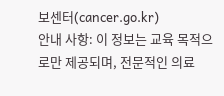보센터(cancer.go.kr)
안내 사항: 이 정보는 교육 목적으로만 제공되며, 전문적인 의료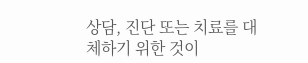상담, 진단 또는 치료를 대체하기 위한 것이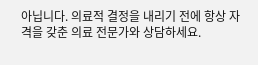아닙니다. 의료적 결정을 내리기 전에 항상 자격을 갖춘 의료 전문가와 상담하세요.